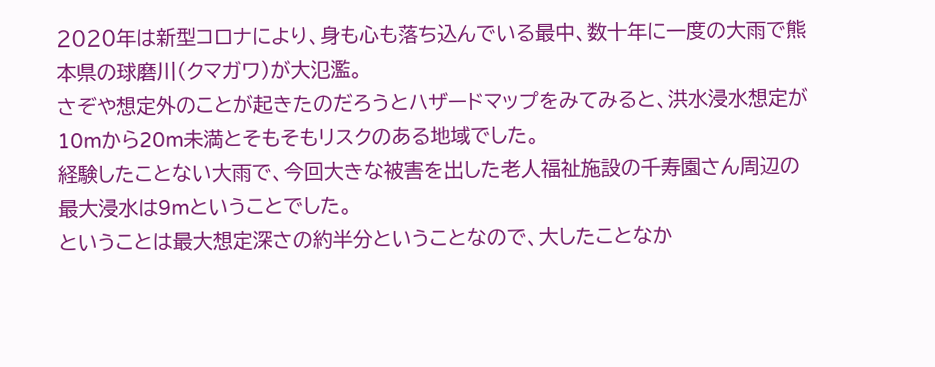2020年は新型コロナにより、身も心も落ち込んでいる最中、数十年に一度の大雨で熊本県の球磨川(クマガワ)が大氾濫。
さぞや想定外のことが起きたのだろうとハザードマップをみてみると、洪水浸水想定が10mから20m未満とそもそもリスクのある地域でした。
経験したことない大雨で、今回大きな被害を出した老人福祉施設の千寿園さん周辺の最大浸水は9mということでした。
ということは最大想定深さの約半分ということなので、大したことなか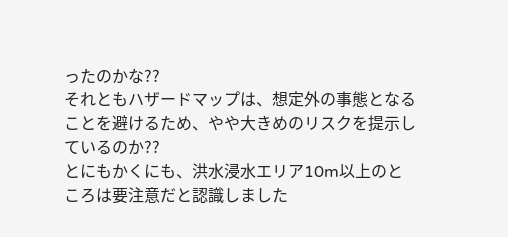ったのかな??
それともハザードマップは、想定外の事態となることを避けるため、やや大きめのリスクを提示しているのか??
とにもかくにも、洪水浸水エリア10m以上のところは要注意だと認識しました